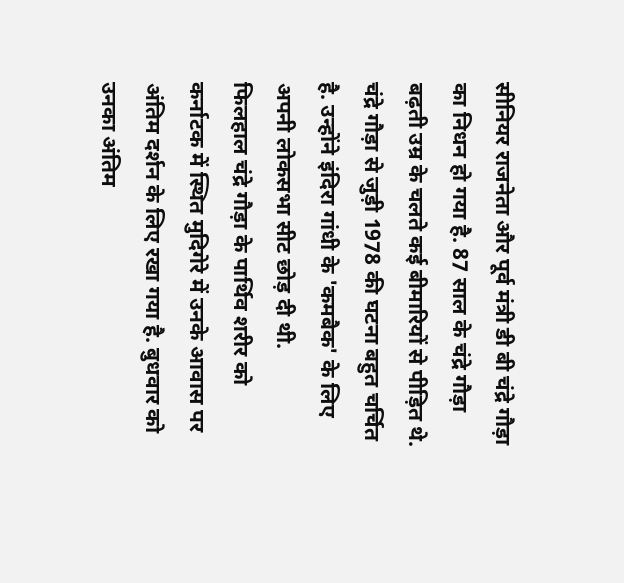सीनियर राजनेता और पूर्व मंत्री डी बी चंद्रे गौड़ा का निधन हो गया है. 87 साल के चंद्रे गौड़ा बढ़ती उम्र के चलते कई बीमारियों से पीड़ित थे. चंद्रे गौड़ा से जुड़ी 1978 की घटना बहुत चर्चित है. उन्होंने इंदिरा गांधी के 'कमबैक' के लिए अपनी लोकसभा सीट छोड़ दी थी.
फिलहाल चंद्रे गौड़ा के पार्थिव शरीर को कर्नाटक में स्थित मुदिगेरे में उनके आवास पर अंतिम दर्शन के लिए रखा गया है. बुधवार को उनका अंतिम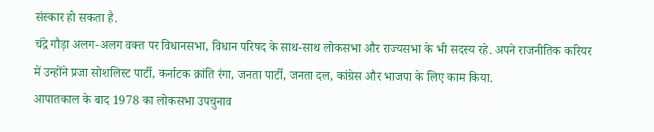संस्कार हो सकता है.
चंद्रे गौड़ा अलग-अलग वक्त पर विधानसभा, विधान परिषद के साथ-साथ लोकसभा और राज्यसभा के भी सदस्य रहे. अपने राजनीतिक करियर में उन्होंने प्रजा सोशलिस्ट पार्टी, कर्नाटक क्रांति रंगा, जनता पार्टी, जनता दल, कांग्रेस और भाजपा के लिए काम किया.
आपातकाल के बाद 1978 का लोकसभा उपचुनाव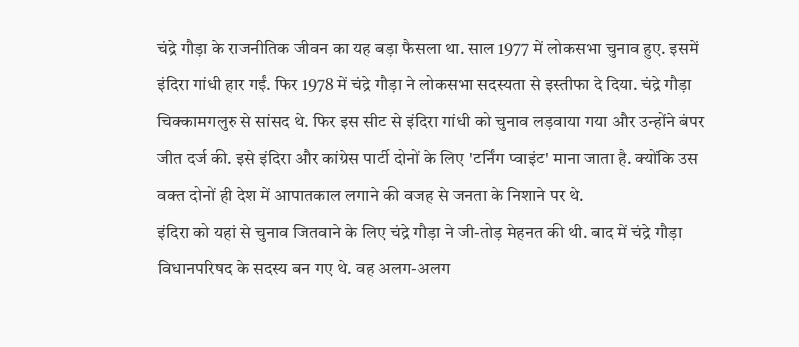चंद्रे गौड़ा के राजनीतिक जीवन का यह बड़ा फैसला था. साल 1977 में लोकसभा चुनाव हुए. इसमें इंदिरा गांधी हार गईं. फिर 1978 में चंद्रे गौड़ा ने लोकसभा सदस्यता से इस्तीफा दे दिया. चंद्रे गौड़ा चिक्कामगलुरु से सांसद थे. फिर इस सीट से इंदिरा गांधी को चुनाव लड़वाया गया और उन्होंने बंपर जीत दर्ज की. इसे इंदिरा और कांग्रेस पार्टी दोनों के लिए 'टर्निंग प्वाइंट' माना जाता है. क्योंकि उस वक्त दोनों ही देश में आपातकाल लगाने की वजह से जनता के निशाने पर थे.
इंदिरा को यहां से चुनाव जितवाने के लिए चंद्रे गौड़ा ने जी-तोड़ मेहनत की थी. बाद में चंद्रे गौड़ा विधानपरिषद के सदस्य बन गए थे. वह अलग-अलग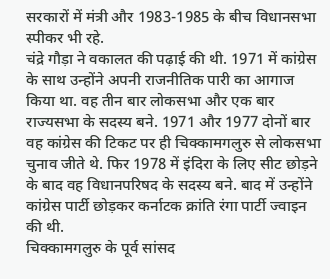सरकारों में मंत्री और 1983-1985 के बीच विधानसभा स्पीकर भी रहे.
चंद्रे गौड़ा ने वकालत की पढ़ाई की थी. 1971 में कांग्रेस के साथ उन्होंने अपनी राजनीतिक पारी का आगाज किया था. वह तीन बार लोकसभा और एक बार राज्यसभा के सदस्य बने. 1971 और 1977 दोनों बार वह कांग्रेस की टिकट पर ही चिक्कामगलुरु से लोकसभा चुनाव जीते थे. फिर 1978 में इंदिरा के लिए सीट छोड़ने के बाद वह विधानपरिषद के सदस्य बने. बाद में उन्होंने कांग्रेस पार्टी छोड़कर कर्नाटक क्रांति रंगा पार्टी ज्वाइन की थी.
चिक्कामगलुरु के पूर्व सांसद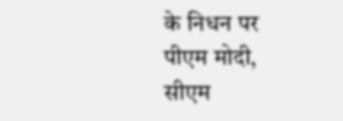के निधन पर पीएम मोदी, सीएम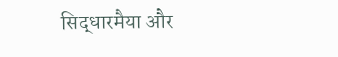सिद्धारमैया और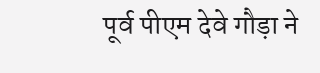पूर्व पीएम देवे गौड़ा ने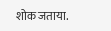शोक जताया.